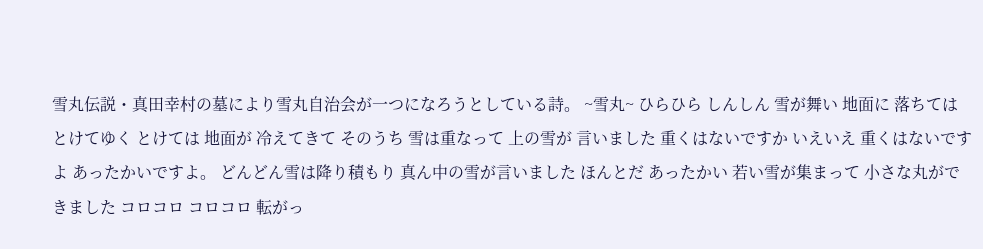雪丸伝説・真田幸村の墓により雪丸自治会が一つになろうとしている詩。 ~雪丸~ ひらひら しんしん 雪が舞い 地面に 落ちては とけてゆく とけては 地面が 冷えてきて そのうち 雪は重なって 上の雪が 言いました 重くはないですか いえいえ 重くはないですよ あったかいですよ。 どんどん雪は降り積もり 真ん中の雪が言いました ほんとだ あったかい 若い雪が集まって 小さな丸ができました コロコロ コロコロ 転がっ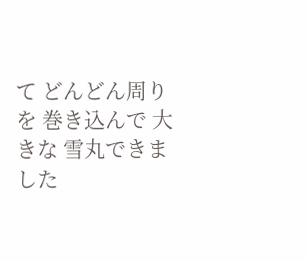て どんどん周りを 巻き込んで 大きな 雪丸できました